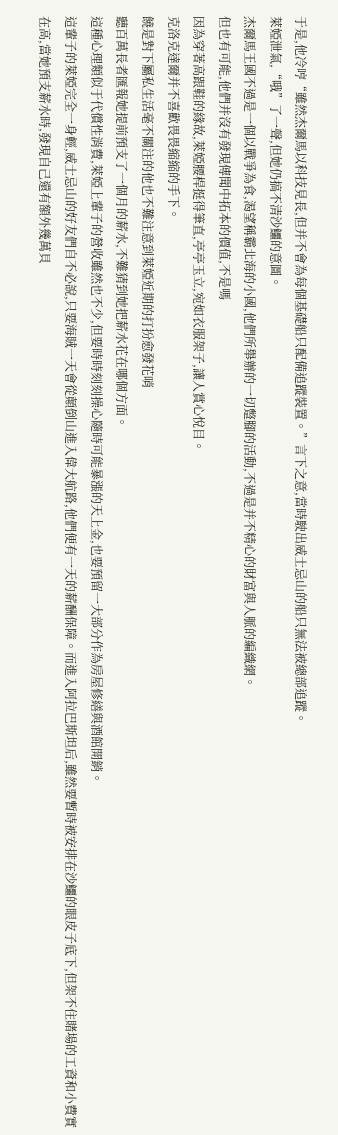于是,他冷哼“雖然杰爾馬以科技見長,但并不會為每個基礎船只配備追蹤裝置。”言下之意,當時駛出威士忌山的船只無法被總部追蹤。
萊婭泄氣,“哦”了一聲,但她仍搞不清沙鱷的意圖。
杰爾馬王國不過是一個以戰爭為食,渴望稱霸北海的小國,他們所舉辦的一切蹩腳的活動,不過是并不精心的財富與人脈的編織網。
但也有可能,他們并沒有發現傳聞中拓本的價值,不是嗎
因為穿著高跟鞋的緣故,萊婭腰桿挺得筆直,亭亭玉立,宛如衣服架子,讓人賞心悅目。
克洛克達爾并不喜歡畏畏縮縮的手下。
饒是對下屬私生活毫不關注的他也不難注意到萊婭近期的打扮愈發花哨
聽百萬長者匯報她提前預支了一個月的薪水,不難猜到她把薪水花在哪個方面。
這種心理類似于代償性消費,萊婭上輩子的營收雖然也不少,但要時時刻刻操心隨時可能暴漲的天上金,也要預留一大部分作為房屋修繕與酒館開銷。
這輩子的萊婭完全一身輕,威士忌山的好友們自不必說,只要海賊一天會從顛倒山進入偉大航路,他們便有一天的薪酬保障。而進入阿拉巴斯坦后,雖然要暫時被安排在沙鱷的眼皮子底下,但架不住賭場的工資和小費實在高,當她預支薪水時,發現自己還有額外幾萬貝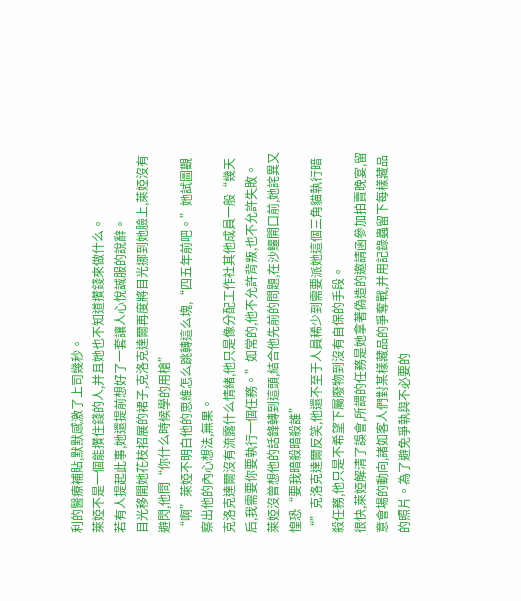利的醫療補貼,默默感激了上司幾秒。
萊婭不是一個能攢住錢的人,并且她也不知道攢錢來做什么。
若有人提起此事,她還提前想好了一套讓人心悅誠服的說辭。
目光移開她花枝招展的裙子,克洛克達爾再度將目光挪到她臉上,萊婭沒有避閃,他問“你什么時候學的用槍”
“啊”萊婭不明白他的思維怎么跳轉這么塊,“四五年前吧。”她試圖觀察出他的內心想法,無果。
克洛克達爾沒有流露什么情緒,他只是像分配工作社其他成員一般“幾天后,我需要你要執行一個任務。”如常的,他不允許背叛,也不允許失敗。
萊婭沒曾想他的話鋒轉到這頭,結合他先前的問題,在沙鱷開口前,她詫異又惶恐“要我暗殺暗殺誰”
“”克洛克達爾反笑,他還不至于人員稀少到需要派她這個三角貓執行暗殺任務,他只是不希望下屬廢物到沒有自保的手段。
很快,萊婭解清了誤會,所謂的任務是她拿著偽造的邀請函參加拍賣晚宴,留意會場的動向,諸如客人們對某樣藏品的爭奪戰,并用記錄蟲留下每樣藏品的照片。為了避免爭執與不必要的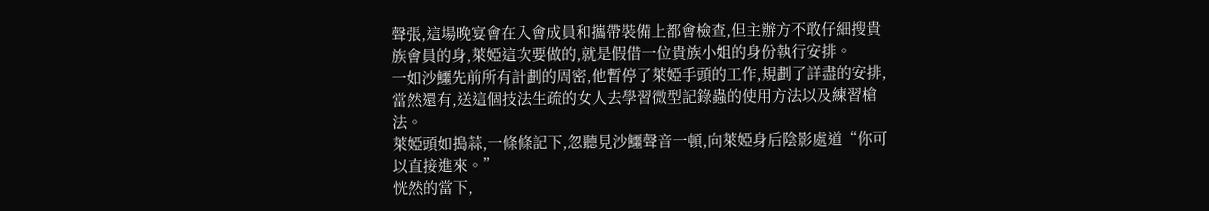聲張,這場晚宴會在入會成員和攜帶裝備上都會檢查,但主辦方不敢仔細搜貴族會員的身,萊婭這次要做的,就是假借一位貴族小姐的身份執行安排。
一如沙鱷先前所有計劃的周密,他暫停了萊婭手頭的工作,規劃了詳盡的安排,當然還有,送這個技法生疏的女人去學習微型記錄蟲的使用方法以及練習槍法。
萊婭頭如搗蒜,一條條記下,忽聽見沙鱷聲音一頓,向萊婭身后陰影處道“你可以直接進來。”
恍然的當下,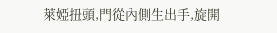萊婭扭頭,門從內側生出手,旋開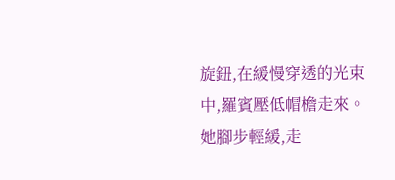旋鈕,在緩慢穿透的光束中,羅賓壓低帽檐走來。
她腳步輕緩,走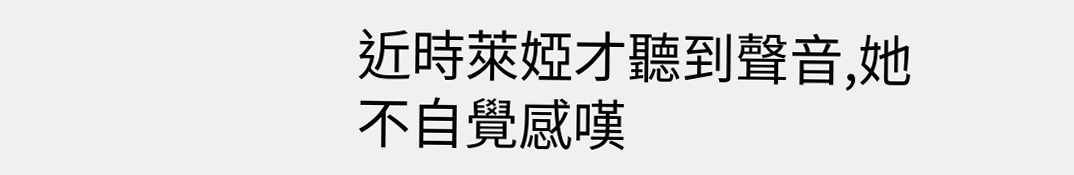近時萊婭才聽到聲音,她不自覺感嘆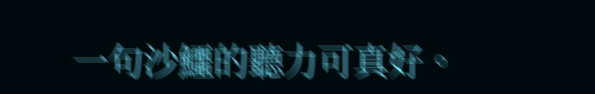一句沙鱷的聽力可真好。